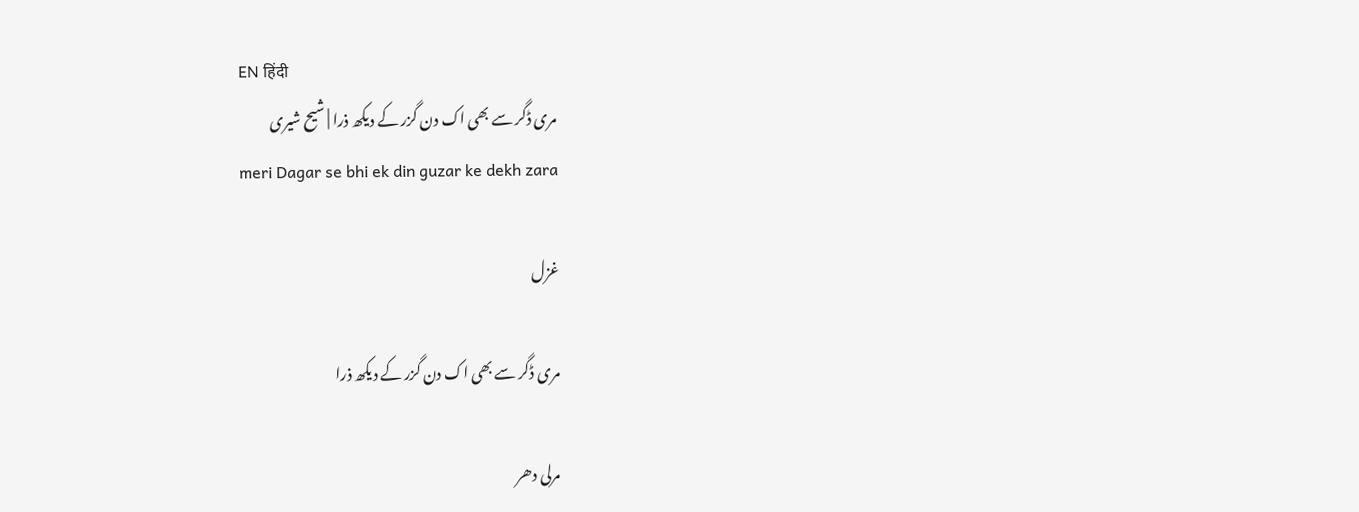EN हिंदी
مری ڈگر سے بھی اک دن گزر کے دیکھ ذرا | شیح شیری
meri Dagar se bhi ek din guzar ke dekh zara

غزل

مری ڈگر سے بھی اک دن گزر کے دیکھ ذرا

مرلی دھر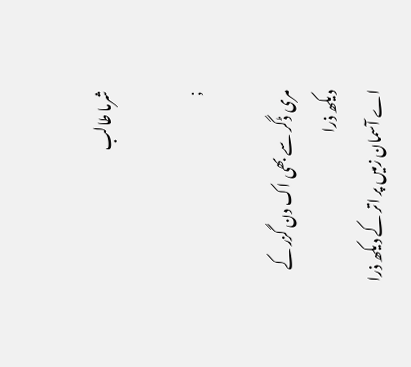شرما طالب

;

مری ڈگر سے بھی اک دن گزر کے دیکھ ذرا
اے آسمان زمیں پر اتر کے دیکھ ذرا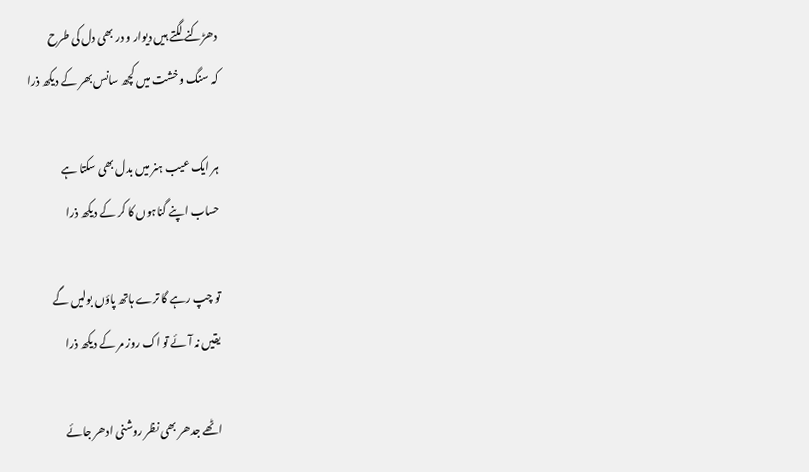دھڑکنے لگتے ہیں دیوار و در بھی دل کی طرح
کہ سنگ و خشت میں کچھ سانس بھر کے دیکھ ذرا

ہر ایک عیب ہنر میں بدل بھی سکتا ہے
حساب اپنے گناہوں کا کر کے دیکھ ذرا

تو چپ رہے گا ترے ہاتھ پاؤں بولیں گے
یقیں نہ آئے تو اک روز مر کے دیکھ ذرا

اٹھے جدھر بھی نظر روشنی ادھر جائے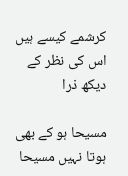کرشمے کیسے ہیں اس کی نظر کے دیکھ ذرا

مسیحا ہو کے بھی ہوتا نہیں مسیحا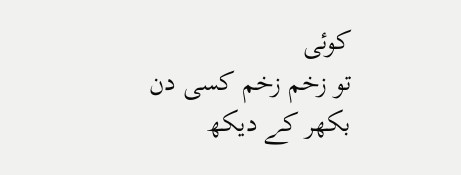کوئی
تو زخم زخم کسی دن بکھر کے دیکھ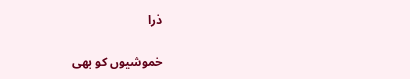ذرا

خموشیوں کو بھی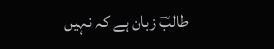طالبؔ زبان ہے کہ نہیں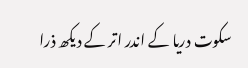سکوت دریا کے اندر اتر کے دیکھ ذرا